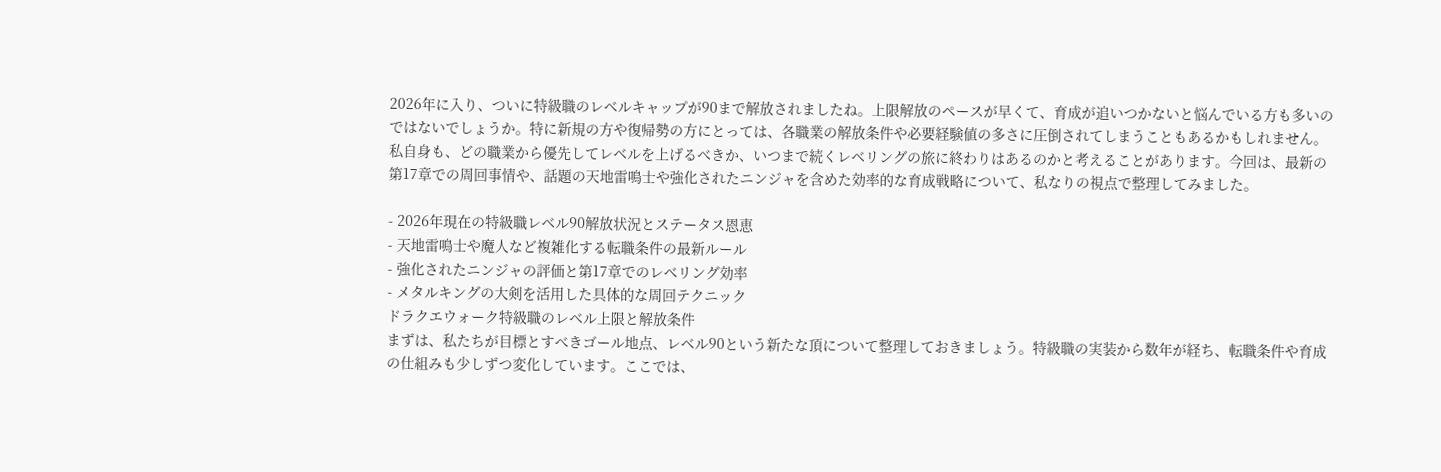2026年に入り、ついに特級職のレベルキャップが90まで解放されましたね。上限解放のペースが早くて、育成が追いつかないと悩んでいる方も多いのではないでしょうか。特に新規の方や復帰勢の方にとっては、各職業の解放条件や必要経験値の多さに圧倒されてしまうこともあるかもしれません。私自身も、どの職業から優先してレベルを上げるべきか、いつまで続くレベリングの旅に終わりはあるのかと考えることがあります。今回は、最新の第17章での周回事情や、話題の天地雷鳴士や強化されたニンジャを含めた効率的な育成戦略について、私なりの視点で整理してみました。

- 2026年現在の特級職レベル90解放状況とステータス恩恵
- 天地雷鳴士や魔人など複雑化する転職条件の最新ルール
- 強化されたニンジャの評価と第17章でのレベリング効率
- メタルキングの大剣を活用した具体的な周回テクニック
ドラクエウォーク特級職のレベル上限と解放条件
まずは、私たちが目標とすべきゴール地点、レベル90という新たな頂について整理しておきましょう。特級職の実装から数年が経ち、転職条件や育成の仕組みも少しずつ変化しています。ここでは、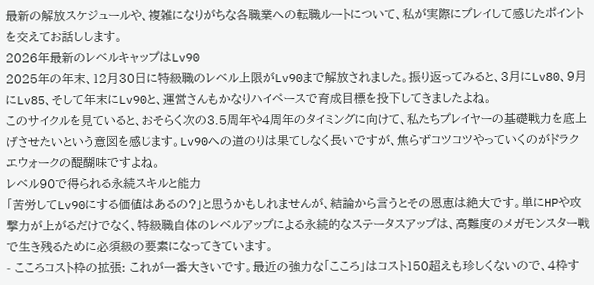最新の解放スケジュールや、複雑になりがちな各職業への転職ルートについて、私が実際にプレイして感じたポイントを交えてお話しします。
2026年最新のレベルキャップはLv90
2025年の年末、12月30日に特級職のレベル上限がLv90まで解放されました。振り返ってみると、3月にLv80、9月にLv85、そして年末にLv90と、運営さんもかなりハイペースで育成目標を投下してきましたよね。
このサイクルを見ていると、おそらく次の3.5周年や4周年のタイミングに向けて、私たちプレイヤーの基礎戦力を底上げさせたいという意図を感じます。Lv90への道のりは果てしなく長いですが、焦らずコツコツやっていくのがドラクエウォークの醍醐味ですよね。
レベル90で得られる永続スキルと能力
「苦労してLv90にする価値はあるの?」と思うかもしれませんが、結論から言うとその恩恵は絶大です。単にHPや攻撃力が上がるだけでなく、特級職自体のレベルアップによる永続的なステータスアップは、高難度のメガモンスター戦で生き残るために必須級の要素になってきています。
- こころコスト枠の拡張: これが一番大きいです。最近の強力な「こころ」はコスト150超えも珍しくないので、4枠す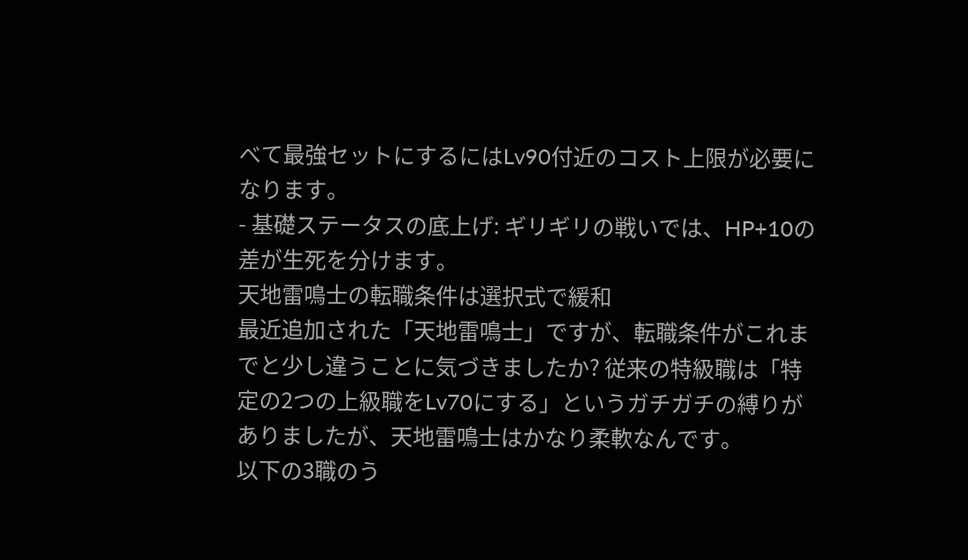べて最強セットにするにはLv90付近のコスト上限が必要になります。
- 基礎ステータスの底上げ: ギリギリの戦いでは、HP+10の差が生死を分けます。
天地雷鳴士の転職条件は選択式で緩和
最近追加された「天地雷鳴士」ですが、転職条件がこれまでと少し違うことに気づきましたか? 従来の特級職は「特定の2つの上級職をLv70にする」というガチガチの縛りがありましたが、天地雷鳴士はかなり柔軟なんです。
以下の3職のう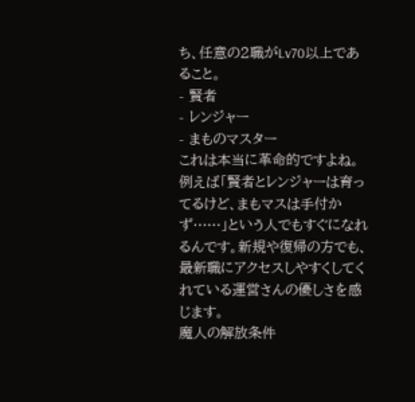ち、任意の2職がLv70以上であること。
- 賢者
- レンジャー
- まものマスター
これは本当に革命的ですよね。例えば「賢者とレンジャーは育ってるけど、まもマスは手付かず……」という人でもすぐになれるんです。新規や復帰の方でも、最新職にアクセスしやすくしてくれている運営さんの優しさを感じます。
魔人の解放条件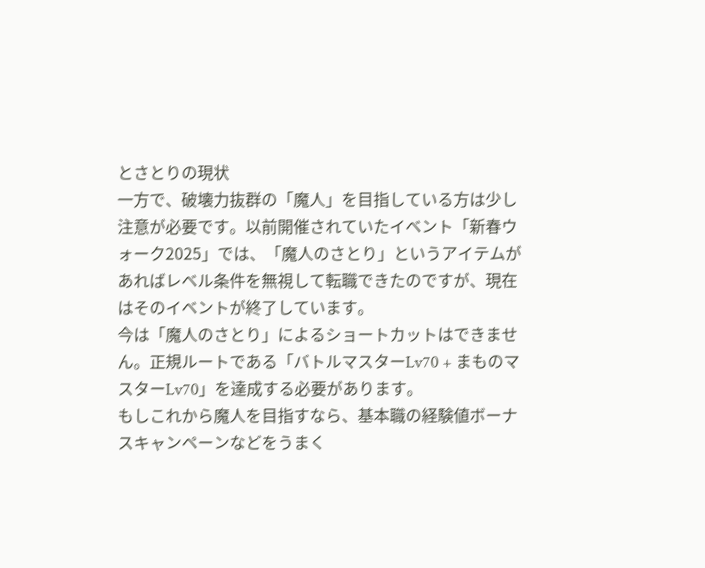とさとりの現状
一方で、破壊力抜群の「魔人」を目指している方は少し注意が必要です。以前開催されていたイベント「新春ウォーク2025」では、「魔人のさとり」というアイテムがあればレベル条件を無視して転職できたのですが、現在はそのイベントが終了しています。
今は「魔人のさとり」によるショートカットはできません。正規ルートである「バトルマスターLv70 + まものマスターLv70」を達成する必要があります。
もしこれから魔人を目指すなら、基本職の経験値ボーナスキャンペーンなどをうまく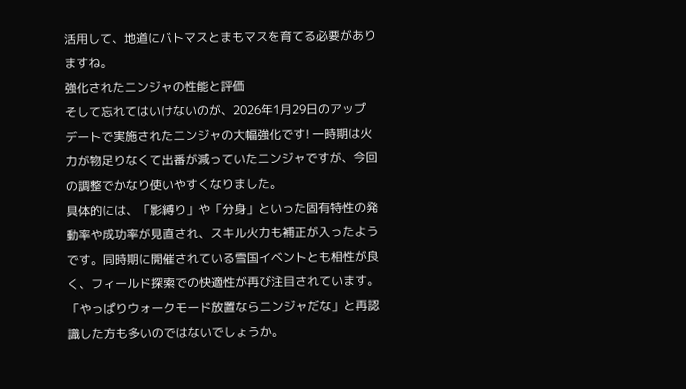活用して、地道にバトマスとまもマスを育てる必要がありますね。
強化されたニンジャの性能と評価
そして忘れてはいけないのが、2026年1月29日のアップデートで実施されたニンジャの大幅強化です! 一時期は火力が物足りなくて出番が減っていたニンジャですが、今回の調整でかなり使いやすくなりました。
具体的には、「影縛り」や「分身」といった固有特性の発動率や成功率が見直され、スキル火力も補正が入ったようです。同時期に開催されている雪国イベントとも相性が良く、フィールド探索での快適性が再び注目されています。「やっぱりウォークモード放置ならニンジャだな」と再認識した方も多いのではないでしょうか。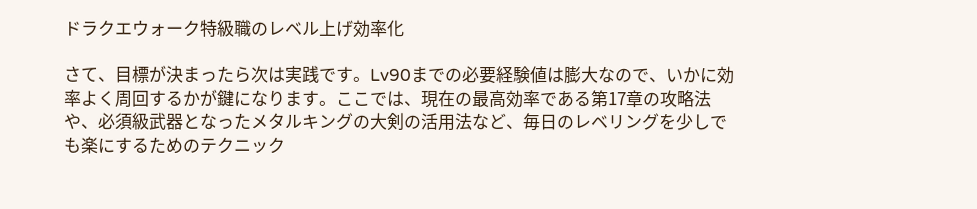ドラクエウォーク特級職のレベル上げ効率化

さて、目標が決まったら次は実践です。Lv90までの必要経験値は膨大なので、いかに効率よく周回するかが鍵になります。ここでは、現在の最高効率である第17章の攻略法や、必須級武器となったメタルキングの大剣の活用法など、毎日のレベリングを少しでも楽にするためのテクニック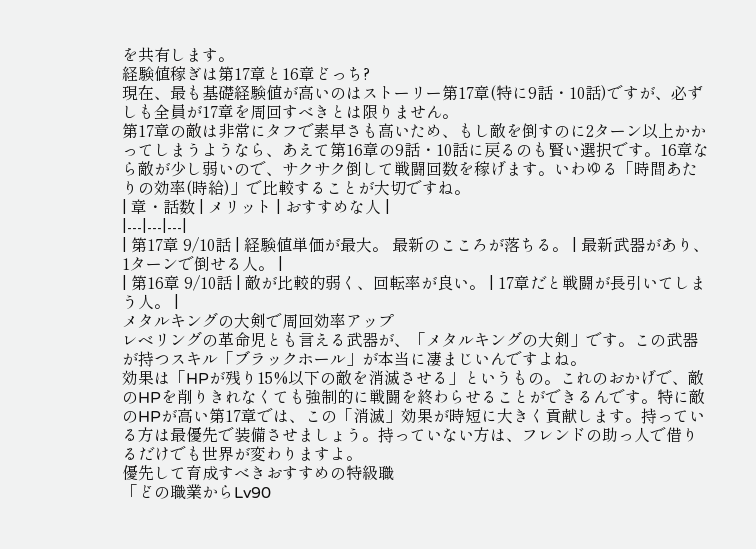を共有します。
経験値稼ぎは第17章と16章どっち?
現在、最も基礎経験値が高いのはストーリー第17章(特に9話・10話)ですが、必ずしも全員が17章を周回すべきとは限りません。
第17章の敵は非常にタフで素早さも高いため、もし敵を倒すのに2ターン以上かかってしまうようなら、あえて第16章の9話・10話に戻るのも賢い選択です。16章なら敵が少し弱いので、サクサク倒して戦闘回数を稼げます。いわゆる「時間あたりの効率(時給)」で比較することが大切ですね。
| 章・話数 | メリット | おすすめな人 |
|---|---|---|
| 第17章 9/10話 | 経験値単価が最大。 最新のこころが落ちる。 | 最新武器があり、1ターンで倒せる人。 |
| 第16章 9/10話 | 敵が比較的弱く、回転率が良い。 | 17章だと戦闘が長引いてしまう人。 |
メタルキングの大剣で周回効率アップ
レベリングの革命児とも言える武器が、「メタルキングの大剣」です。この武器が持つスキル「ブラックホール」が本当に凄まじいんですよね。
効果は「HPが残り15%以下の敵を消滅させる」というもの。これのおかげで、敵のHPを削りきれなくても強制的に戦闘を終わらせることができるんです。特に敵のHPが高い第17章では、この「消滅」効果が時短に大きく貢献します。持っている方は最優先で装備させましょう。持っていない方は、フレンドの助っ人で借りるだけでも世界が変わりますよ。
優先して育成すべきおすすめの特級職
「どの職業からLv90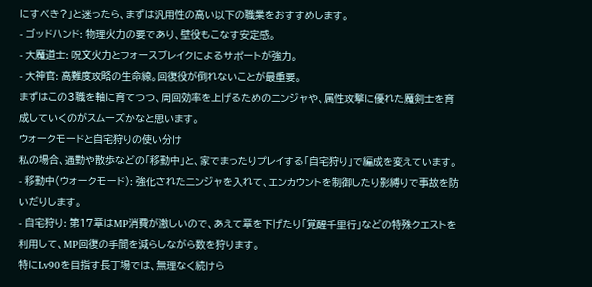にすべき?」と迷ったら、まずは汎用性の高い以下の職業をおすすめします。
- ゴッドハンド: 物理火力の要であり、壁役もこなす安定感。
- 大魔道士: 呪文火力とフォースブレイクによるサポートが強力。
- 大神官: 高難度攻略の生命線。回復役が倒れないことが最重要。
まずはこの3職を軸に育てつつ、周回効率を上げるためのニンジャや、属性攻撃に優れた魔剣士を育成していくのがスムーズかなと思います。
ウォークモードと自宅狩りの使い分け
私の場合、通勤や散歩などの「移動中」と、家でまったりプレイする「自宅狩り」で編成を変えています。
- 移動中(ウォークモード): 強化されたニンジャを入れて、エンカウントを制御したり影縛りで事故を防いだりします。
- 自宅狩り: 第17章はMP消費が激しいので、あえて章を下げたり「覚醒千里行」などの特殊クエストを利用して、MP回復の手間を減らしながら数を狩ります。
特にLv90を目指す長丁場では、無理なく続けら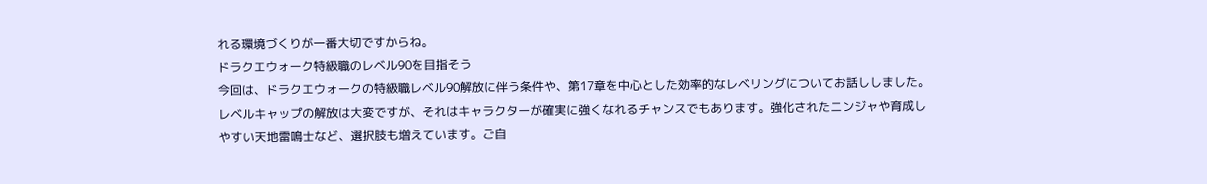れる環境づくりが一番大切ですからね。
ドラクエウォーク特級職のレベル90を目指そう
今回は、ドラクエウォークの特級職レベル90解放に伴う条件や、第17章を中心とした効率的なレベリングについてお話ししました。
レベルキャップの解放は大変ですが、それはキャラクターが確実に強くなれるチャンスでもあります。強化されたニンジャや育成しやすい天地雷鳴士など、選択肢も増えています。ご自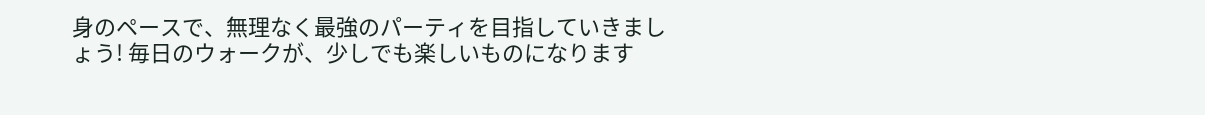身のペースで、無理なく最強のパーティを目指していきましょう! 毎日のウォークが、少しでも楽しいものになります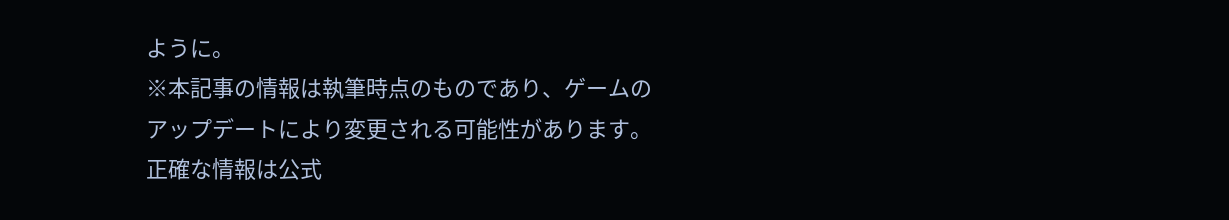ように。
※本記事の情報は執筆時点のものであり、ゲームのアップデートにより変更される可能性があります。正確な情報は公式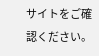サイトをご確認ください。